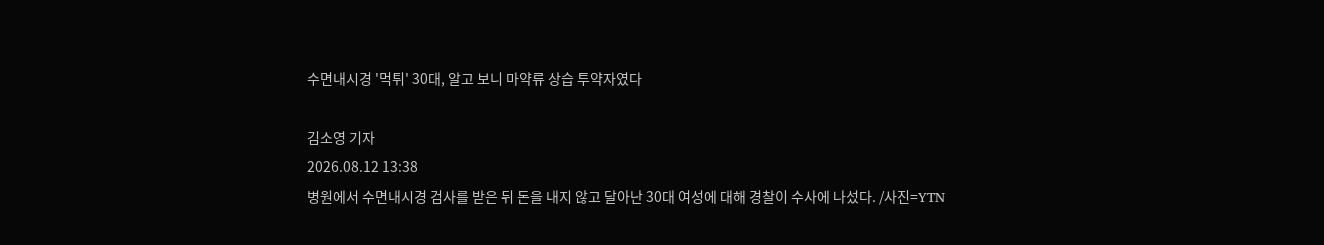수면내시경 '먹튀' 30대, 알고 보니 마약류 상습 투약자였다

김소영 기자
2026.08.12 13:38
병원에서 수면내시경 검사를 받은 뒤 돈을 내지 않고 달아난 30대 여성에 대해 경찰이 수사에 나섰다. /사진=YTN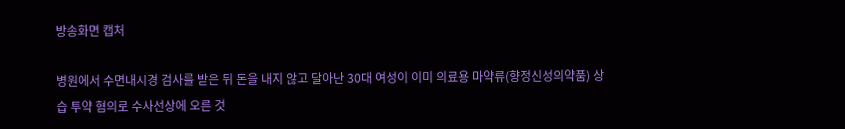방송화면 캡처

병원에서 수면내시경 검사를 받은 뒤 돈을 내지 않고 달아난 30대 여성이 이미 의료용 마약류(향정신성의약품) 상습 투약 혐의로 수사선상에 오른 것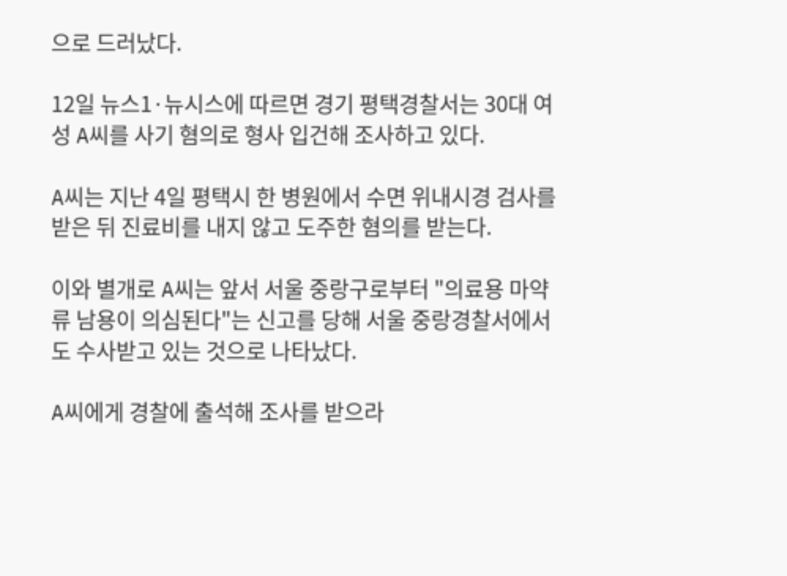으로 드러났다.

12일 뉴스1·뉴시스에 따르면 경기 평택경찰서는 30대 여성 A씨를 사기 혐의로 형사 입건해 조사하고 있다.

A씨는 지난 4일 평택시 한 병원에서 수면 위내시경 검사를 받은 뒤 진료비를 내지 않고 도주한 혐의를 받는다.

이와 별개로 A씨는 앞서 서울 중랑구로부터 "의료용 마약류 남용이 의심된다"는 신고를 당해 서울 중랑경찰서에서도 수사받고 있는 것으로 나타났다.

A씨에게 경찰에 출석해 조사를 받으라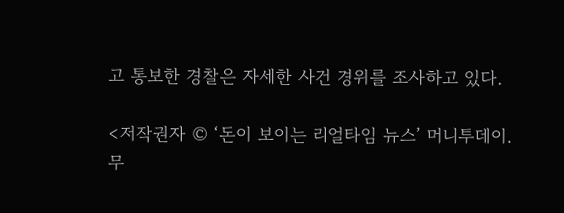고 통보한 경찰은 자세한 사건 경위를 조사하고 있다.

<저작권자 © ‘돈이 보이는 리얼타임 뉴스’ 머니투데이. 무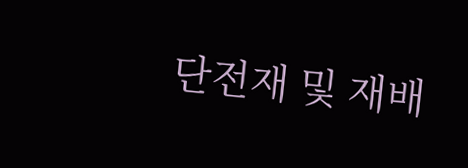단전재 및 재배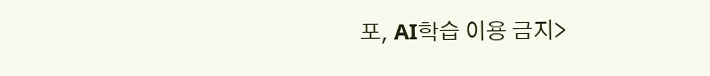포, AI학습 이용 금지>